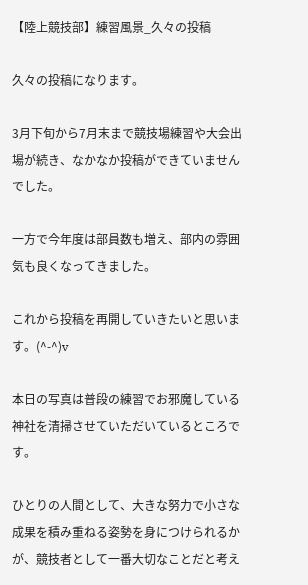【陸上競技部】練習風景_久々の投稿

久々の投稿になります。

3月下旬から7月末まで競技場練習や大会出場が続き、なかなか投稿ができていませんでした。

一方で今年度は部員数も増え、部内の雰囲気も良くなってきました。

これから投稿を再開していきたいと思います。(^-^)v

本日の写真は普段の練習でお邪魔している神社を清掃させていただいているところです。

ひとりの人間として、大きな努力で小さな成果を積み重ねる姿勢を身につけられるかが、競技者として一番大切なことだと考え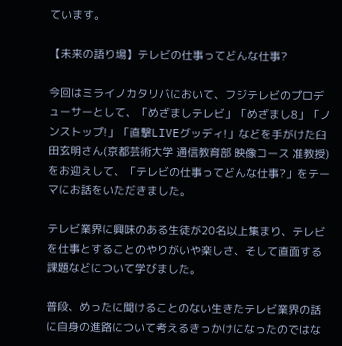ています。

【未来の語り場】テレビの仕事ってどんな仕事?

今回はミライノカタリバにおいて、フジテレビのプロデューサーとして、「めざましテレビ」「めざまし8」「ノンストップ!」「直撃LIVEグッディ!」などを手がけた臼田玄明さん(京都芸術大学 通信教育部 映像コース 准教授)をお迎えして、「テレビの仕事ってどんな仕事?」をテーマにお話をいただきました。

テレビ業界に興味のある生徒が20名以上集まり、テレビを仕事とすることのやりがいや楽しさ、そして直面する課題などについて学びました。

普段、めったに聞けることのない生きたテレビ業界の話に自身の進路について考えるきっかけになったのではな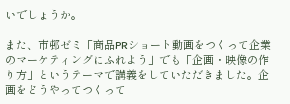いでしょうか。

また、市邨ゼミ「商品PRショート動画をつくって企業のマーケティングにふれよう」でも「企画・映像の作り方」というテーマで講義をしていただきました。企画をどうやってつくって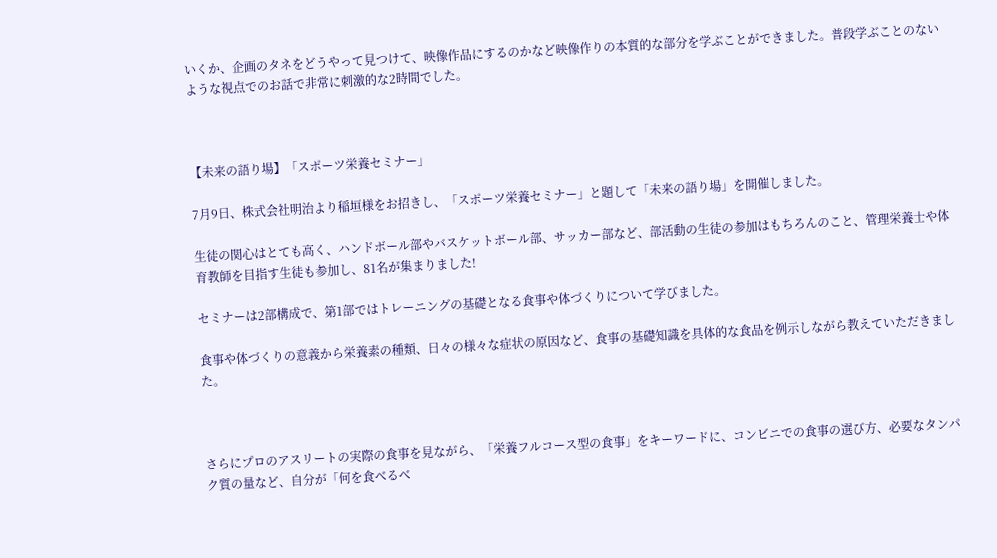いくか、企画のタネをどうやって見つけて、映像作品にするのかなど映像作りの本質的な部分を学ぶことができました。普段学ぶことのないような視点でのお話で非常に刺激的な2時間でした。



【未来の語り場】「スポーツ栄養セミナー」

7月9日、株式会社明治より稲垣様をお招きし、「スポーツ栄養セミナー」と題して「未来の語り場」を開催しました。

生徒の関心はとても高く、ハンドボール部やバスケットボール部、サッカー部など、部活動の生徒の参加はもちろんのこと、管理栄養士や体育教師を目指す生徒も参加し、81名が集まりました!

セミナーは2部構成で、第1部ではトレーニングの基礎となる食事や体づくりについて学びました。

食事や体づくりの意義から栄養素の種類、日々の様々な症状の原因など、食事の基礎知識を具体的な食品を例示しながら教えていただきました。



さらにプロのアスリートの実際の食事を見ながら、「栄養フルコース型の食事」をキーワードに、コンビニでの食事の選び方、必要なタンパク質の量など、自分が「何を食べるべ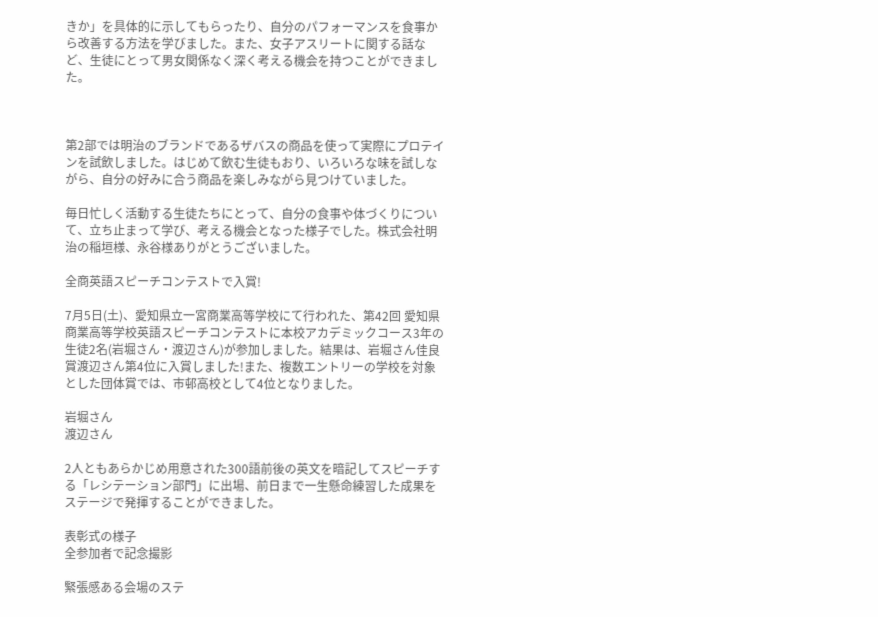きか」を具体的に示してもらったり、自分のパフォーマンスを食事から改善する方法を学びました。また、女子アスリートに関する話など、生徒にとって男女関係なく深く考える機会を持つことができました。



第2部では明治のブランドであるザバスの商品を使って実際にプロテインを試飲しました。はじめて飲む生徒もおり、いろいろな味を試しながら、自分の好みに合う商品を楽しみながら見つけていました。

毎日忙しく活動する生徒たちにとって、自分の食事や体づくりについて、立ち止まって学び、考える機会となった様子でした。株式会社明治の稲垣様、永谷様ありがとうございました。

全商英語スピーチコンテストで入賞!

7月5日(土)、愛知県立一宮商業高等学校にて行われた、第42回 愛知県商業高等学校英語スピーチコンテストに本校アカデミックコース3年の生徒2名(岩堀さん・渡辺さん)が参加しました。結果は、岩堀さん佳良賞渡辺さん第4位に入賞しました!また、複数エントリーの学校を対象とした団体賞では、市邨高校として4位となりました。

岩堀さん
渡辺さん

2人ともあらかじめ用意された300語前後の英文を暗記してスピーチする「レシテーション部門」に出場、前日まで一生懸命練習した成果をステージで発揮することができました。

表彰式の様子
全参加者で記念撮影

緊張感ある会場のステ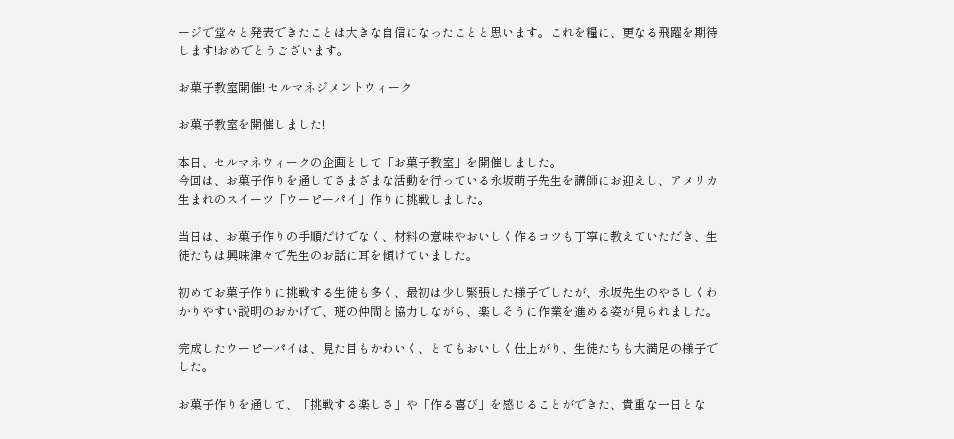ージで堂々と発表できたことは大きな自信になったことと思います。これを糧に、更なる飛躍を期待します!おめでとうございます。

お菓子教室開催! セルマネジメントウィーク

お菓子教室を開催しました!

本日、セルマネウィークの企画として「お菓子教室」を開催しました。
今回は、お菓子作りを通してさまざまな活動を行っている永坂萌子先生を講師にお迎えし、アメリカ生まれのスイーツ「ウーピーパイ」作りに挑戦しました。

当日は、お菓子作りの手順だけでなく、材料の意味やおいしく作るコツも丁寧に教えていただき、生徒たちは興味津々で先生のお話に耳を傾けていました。

初めてお菓子作りに挑戦する生徒も多く、最初は少し緊張した様子でしたが、永坂先生のやさしくわかりやすい説明のおかげで、班の仲間と協力しながら、楽しそうに作業を進める姿が見られました。

完成したウーピーパイは、見た目もかわいく、とてもおいしく仕上がり、生徒たちも大満足の様子でした。

お菓子作りを通して、「挑戦する楽しさ」や「作る喜び」を感じることができた、貴重な一日とな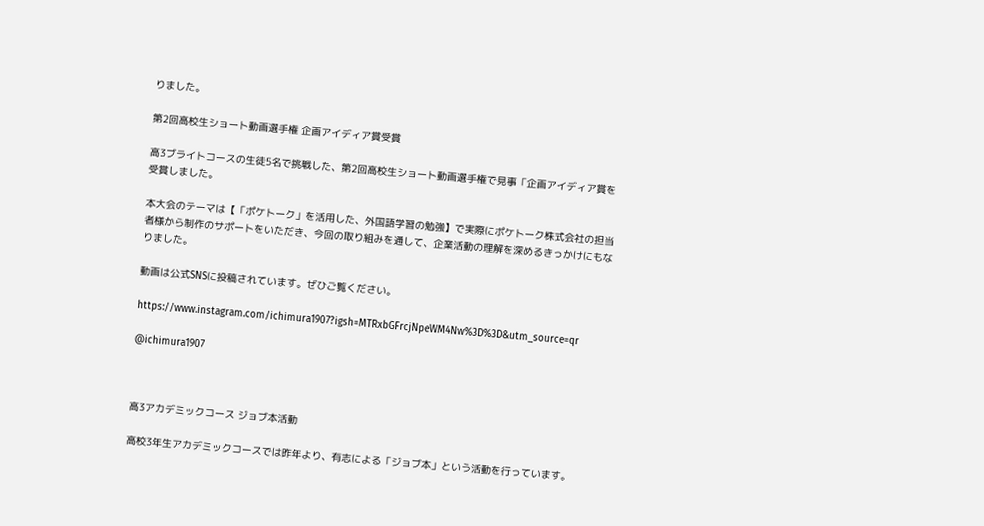りました。

第2回高校生ショート動画選手権 企画アイディア賞受賞

高3ブライトコースの生徒5名で挑戦した、第2回高校生ショート動画選手権で見事「企画アイディア賞を受賞しました。

本大会のテーマは【「ポケトーク」を活用した、外国語学習の勉強】で実際にポケトーク株式会社の担当者様から制作のサポートをいただき、今回の取り組みを通して、企業活動の理解を深めるきっかけにもなりました。

動画は公式SNSに投稿されています。ぜひご覧ください。

https://www.instagram.com/ichimura1907?igsh=MTRxbGFrcjNpeWM4Nw%3D%3D&utm_source=qr

@ichimura1907



高3アカデミックコース ジョブ本活動

高校3年生アカデミックコースでは昨年より、有志による「ジョブ本」という活動を行っています。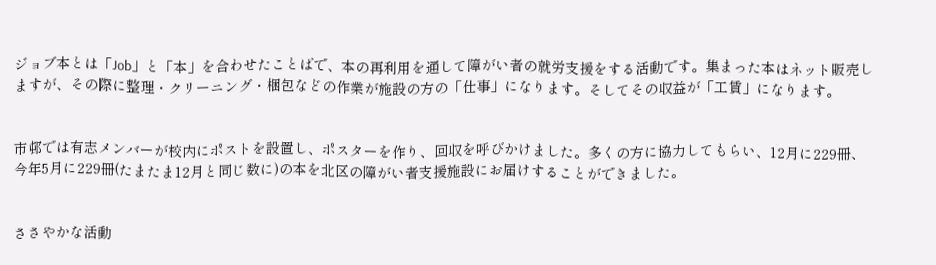ジョブ本とは「Job」と「本」を合わせたことばで、本の再利用を通して障がい者の就労支援をする活動です。集まった本はネット販売しますが、その際に整理・クリーニング・梱包などの作業が施設の方の「仕事」になります。そしてその収益が「工賃」になります。


市邨では有志メンバーが校内にポストを設置し、ポスターを作り、回収を呼びかけました。多くの方に協力してもらい、12月に229冊、今年5月に229冊(たまたま12月と同じ数に)の本を北区の障がい者支援施設にお届けすることができました。


ささやかな活動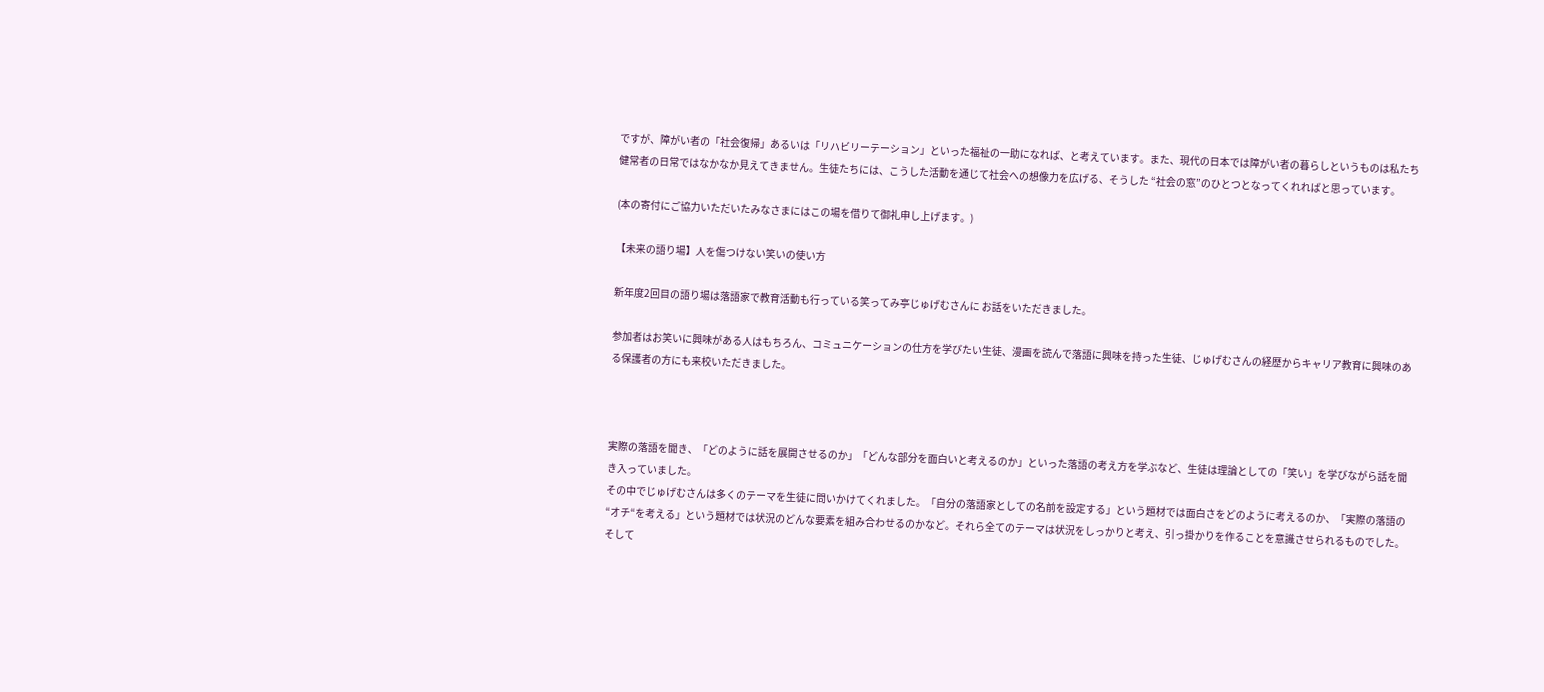ですが、障がい者の「社会復帰」あるいは「リハビリーテーション」といった福祉の一助になれば、と考えています。また、現代の日本では障がい者の暮らしというものは私たち健常者の日常ではなかなか見えてきません。生徒たちには、こうした活動を通じて社会への想像力を広げる、そうした “社会の窓”のひとつとなってくれればと思っています。

(本の寄付にご協力いただいたみなさまにはこの場を借りて御礼申し上げます。)

【未来の語り場】人を傷つけない笑いの使い方

新年度2回目の語り場は落語家で教育活動も行っている笑ってみ亭じゅげむさんに お話をいただきました。

参加者はお笑いに興味がある人はもちろん、コミュニケーションの仕方を学びたい生徒、漫画を読んで落語に興味を持った生徒、じゅげむさんの経歴からキャリア教育に興味のある保護者の方にも来校いただきました。



実際の落語を聞き、「どのように話を展開させるのか」「どんな部分を面白いと考えるのか」といった落語の考え方を学ぶなど、生徒は理論としての「笑い」を学びながら話を聞き入っていました。
その中でじゅげむさんは多くのテーマを生徒に問いかけてくれました。「自分の落語家としての名前を設定する」という題材では面白さをどのように考えるのか、「実際の落語の“オチ“を考える」という題材では状況のどんな要素を組み合わせるのかなど。それら全てのテーマは状況をしっかりと考え、引っ掛かりを作ることを意識させられるものでした。そして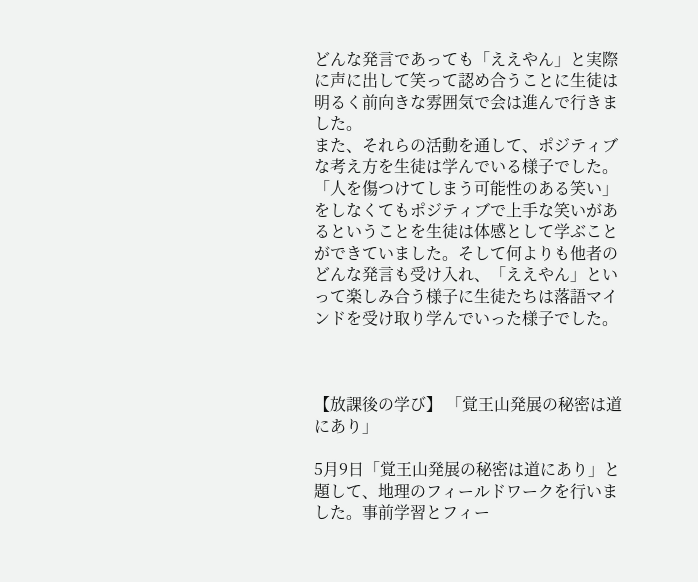どんな発言であっても「ええやん」と実際に声に出して笑って認め合うことに生徒は明るく前向きな雰囲気で会は進んで行きました。
また、それらの活動を通して、ポジティブな考え方を生徒は学んでいる様子でした。「人を傷つけてしまう可能性のある笑い」をしなくてもポジティブで上手な笑いがあるということを生徒は体感として学ぶことができていました。そして何よりも他者のどんな発言も受け入れ、「ええやん」といって楽しみ合う様子に生徒たちは落語マインドを受け取り学んでいった様子でした。



【放課後の学び】 「覚王山発展の秘密は道にあり」

5月9日「覚王山発展の秘密は道にあり」と題して、地理のフィールドワークを行いました。事前学習とフィー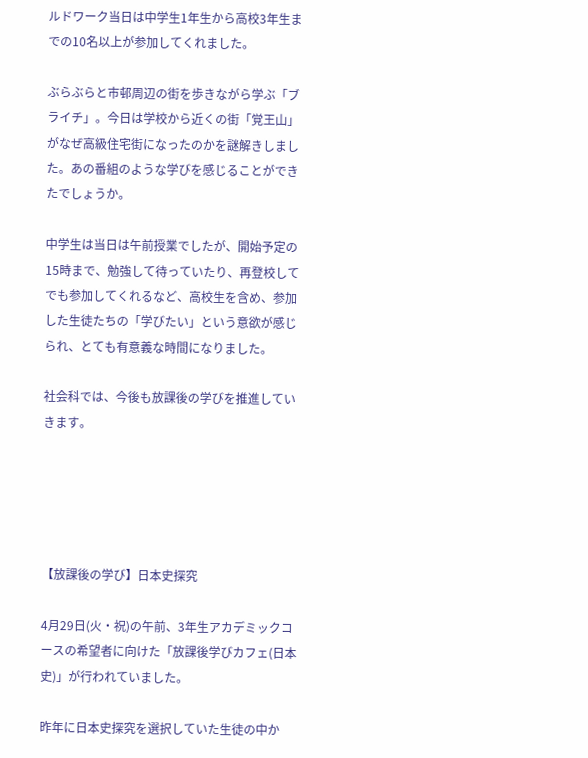ルドワーク当日は中学生1年生から高校3年生までの10名以上が参加してくれました。

ぶらぶらと市邨周辺の街を歩きながら学ぶ「ブライチ」。今日は学校から近くの街「覚王山」がなぜ高級住宅街になったのかを謎解きしました。あの番組のような学びを感じることができたでしょうか。

中学生は当日は午前授業でしたが、開始予定の15時まで、勉強して待っていたり、再登校してでも参加してくれるなど、高校生を含め、参加した生徒たちの「学びたい」という意欲が感じられ、とても有意義な時間になりました。

社会科では、今後も放課後の学びを推進していきます。





【放課後の学び】日本史探究

4月29日(火・祝)の午前、3年生アカデミックコースの希望者に向けた「放課後学びカフェ(日本史)」が行われていました。

昨年に日本史探究を選択していた生徒の中か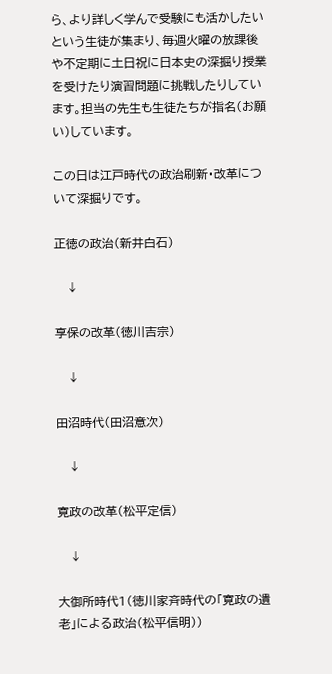ら、より詳しく学んで受験にも活かしたいという生徒が集まり、毎週火曜の放課後や不定期に土日祝に日本史の深掘り授業を受けたり演習問題に挑戦したりしています。担当の先生も生徒たちが指名(お願い)しています。

この日は江戸時代の政治刷新・改革について深掘りです。

正徳の政治(新井白石)

   ↓

享保の改革(徳川吉宗)

   ↓

田沼時代(田沼意次)

   ↓

寛政の改革(松平定信)

   ↓

大御所時代1(徳川家斉時代の「寛政の遺老」による政治(松平信明))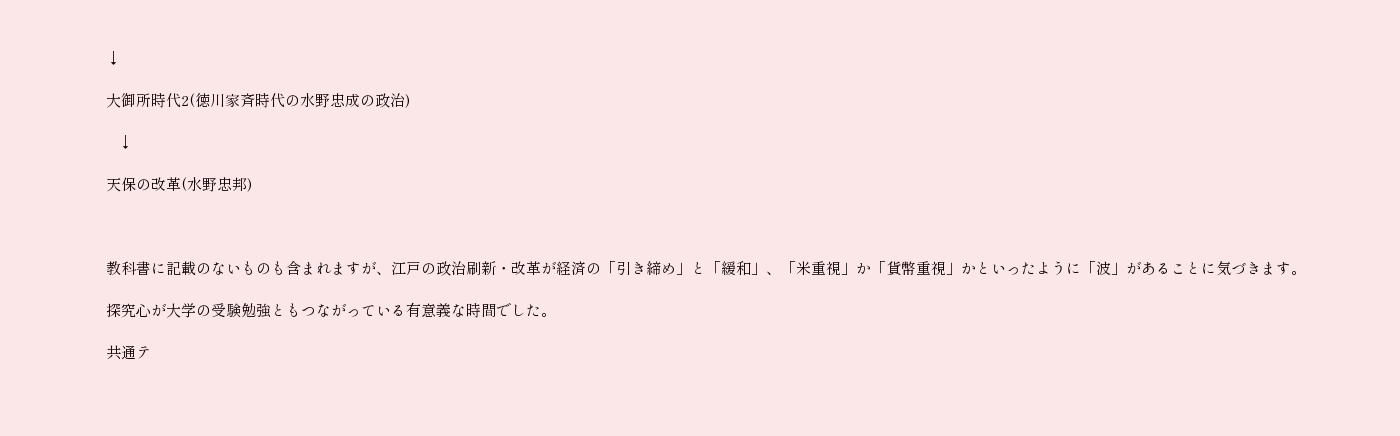↓

大御所時代2(徳川家斉時代の水野忠成の政治)

   ↓

天保の改革(水野忠邦)



教科書に記載のないものも含まれますが、江戸の政治刷新・改革が経済の「引き締め」と「緩和」、「米重視」か「貨幣重視」かといったように「波」があることに気づきます。

探究心が大学の受験勉強ともつながっている有意義な時間でした。

共通テ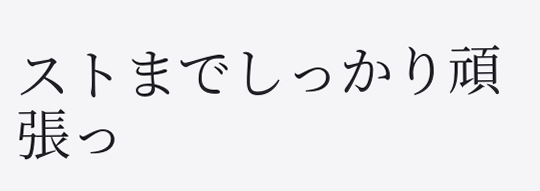ストまでしっかり頑張っ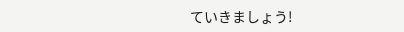ていきましょう!